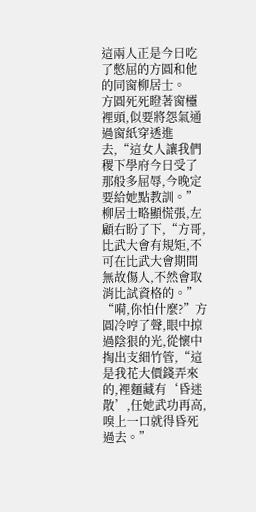這兩人正是今日吃了憋屈的方圓和他的同窗柳居士。
方圓死死瞪著窗欞裡頭,似要將怨氣通過窗紙穿透進去,“這女人讓我們稷下學府今日受了那般多屈辱,今晚定要給她點教訓。”
柳居士略顯慌張,左顧右盼了下,“方哥,比武大會有規矩,不可在比武大會期間無故傷人,不然會取消比試資格的。”
“嗬,你怕什麼?”方圓冷哼了聲,眼中掠過陰狠的光,從懷中掏出支細竹管,“這是我花大價錢弄來的,裡麵藏有‘昏迷散’,任她武功再高,嗅上一口就得昏死過去。”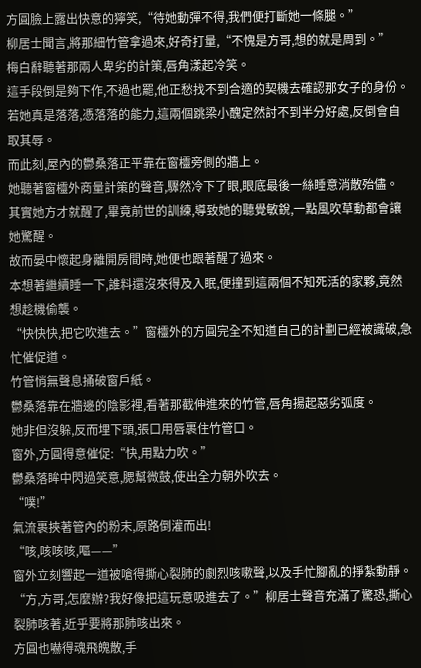方圓臉上露出快意的獰笑,“待她動彈不得,我們便打斷她一條腿。”
柳居士聞言,將那細竹管拿過來,好奇打量,“不愧是方哥,想的就是周到。”
梅白辭聽著那兩人卑劣的計策,唇角漾起冷笑。
這手段倒是夠下作,不過也罷,他正愁找不到合適的契機去確認那女子的身份。
若她真是落落,憑落落的能力,這兩個跳梁小醜定然討不到半分好處,反倒會自取其辱。
而此刻,屋內的鬱桑落正平靠在窗欞旁側的牆上。
她聽著窗欞外商量計策的聲音,驟然冷下了眼,眼底最後一絲睡意消散殆儘。
其實她方才就醒了,畢竟前世的訓練,導致她的聽覺敏銳,一點風吹草動都會讓她驚醒。
故而晏中懷起身離開房間時,她便也跟著醒了過來。
本想著繼續睡一下,誰料還沒來得及入眠,便撞到這兩個不知死活的家夥,竟然想趁機偷襲。
“快快快,把它吹進去。”窗欞外的方圓完全不知道自己的計劃已經被識破,急忙催促道。
竹管悄無聲息捅破窗戶紙。
鬱桑落靠在牆邊的陰影裡,看著那截伸進來的竹管,唇角揚起惡劣弧度。
她非但沒躲,反而埋下頭,張口用唇裹住竹管口。
窗外,方圓得意催促:“快,用點力吹。”
鬱桑落眸中閃過笑意,腮幫微鼓,使出全力朝外吹去。
“噗!”
氣流裹挾著管內的粉末,原路倒灌而出!
“咳,咳咳咳,嘔——”
窗外立刻響起一道被嗆得撕心裂肺的劇烈咳嗽聲,以及手忙腳亂的掙紮動靜。
“方,方哥,怎麼辦?我好像把這玩意吸進去了。”柳居士聲音充滿了驚恐,撕心裂肺咳著,近乎要將那肺咳出來。
方圓也嚇得魂飛魄散,手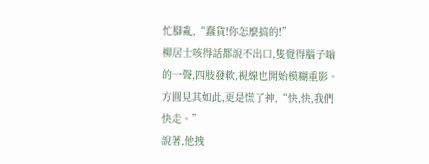忙腳亂,“蠢貨!你怎麼搞的!”
柳居士咳得話都說不出口,隻覺得腦子嗡的一聲,四肢發軟,視線也開始模糊重影。
方圓見其如此,更是慌了神,“快,快,我們快走。”
說著,他拽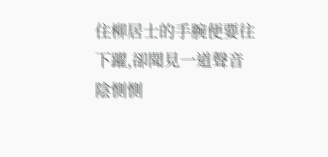住柳居士的手腕便要往下躍,卻聞見一道聲音陰惻惻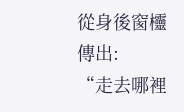從身後窗欞傳出:
“走去哪裡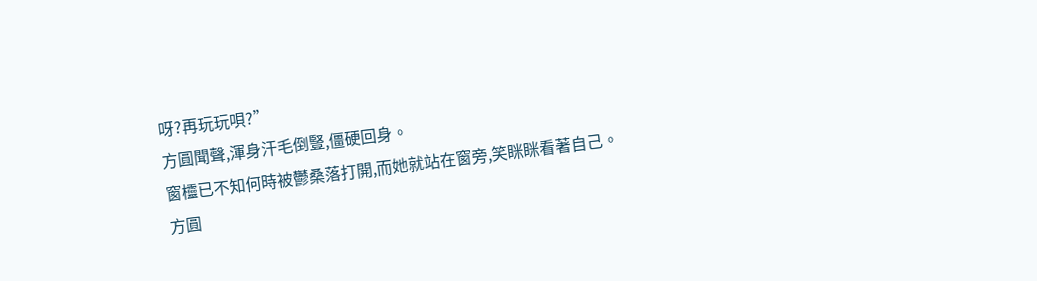呀?再玩玩唄?”
方圓聞聲,渾身汗毛倒豎,僵硬回身。
窗欞已不知何時被鬱桑落打開,而她就站在窗旁,笑眯眯看著自己。
方圓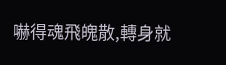嚇得魂飛魄散,轉身就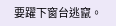要躍下窗台逃竄。